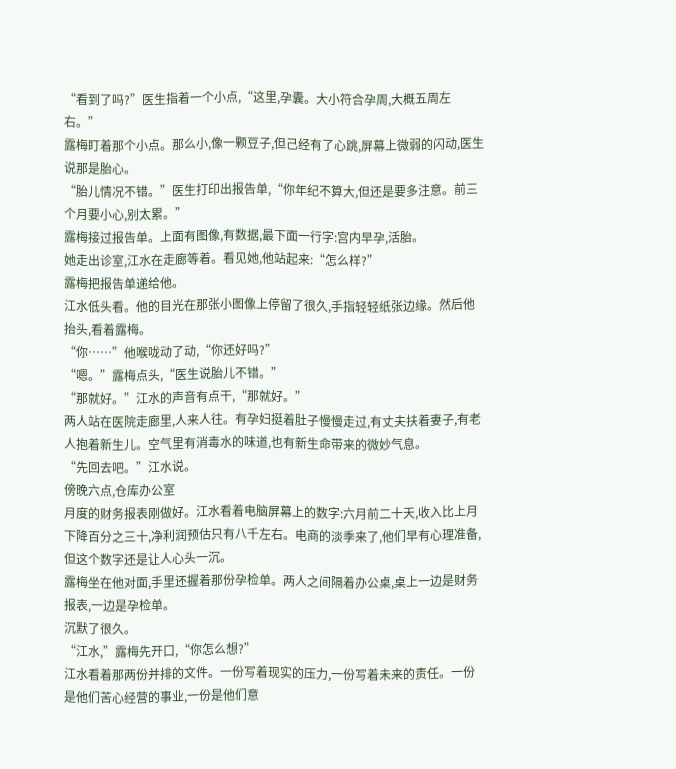“看到了吗?”医生指着一个小点,“这里,孕囊。大小符合孕周,大概五周左右。”
露梅盯着那个小点。那么小,像一颗豆子,但己经有了心跳,屏幕上微弱的闪动,医生说那是胎心。
“胎儿情况不错。”医生打印出报告单,“你年纪不算大,但还是要多注意。前三个月要小心,别太累。”
露梅接过报告单。上面有图像,有数据,最下面一行字:宫内早孕,活胎。
她走出诊室,江水在走廊等着。看见她,他站起来:“怎么样?”
露梅把报告单递给他。
江水低头看。他的目光在那张小图像上停留了很久,手指轻轻纸张边缘。然后他抬头,看着露梅。
“你……”他喉咙动了动,“你还好吗?”
“嗯。”露梅点头,“医生说胎儿不错。”
“那就好。”江水的声音有点干,“那就好。”
两人站在医院走廊里,人来人往。有孕妇挺着肚子慢慢走过,有丈夫扶着妻子,有老人抱着新生儿。空气里有消毒水的味道,也有新生命带来的微妙气息。
“先回去吧。”江水说。
傍晚六点,仓库办公室
月度的财务报表刚做好。江水看着电脑屏幕上的数字:六月前二十天,收入比上月下降百分之三十,净利润预估只有八千左右。电商的淡季来了,他们早有心理准备,但这个数字还是让人心头一沉。
露梅坐在他对面,手里还握着那份孕检单。两人之间隔着办公桌,桌上一边是财务报表,一边是孕检单。
沉默了很久。
“江水,”露梅先开口,“你怎么想?”
江水看着那两份并排的文件。一份写着现实的压力,一份写着未来的责任。一份是他们苦心经营的事业,一份是他们意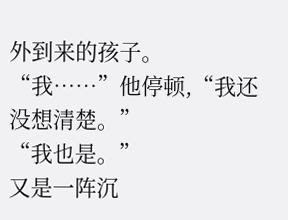外到来的孩子。
“我……”他停顿,“我还没想清楚。”
“我也是。”
又是一阵沉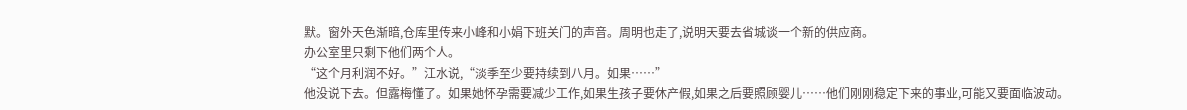默。窗外天色渐暗,仓库里传来小峰和小娟下班关门的声音。周明也走了,说明天要去省城谈一个新的供应商。
办公室里只剩下他们两个人。
“这个月利润不好。”江水说,“淡季至少要持续到八月。如果……”
他没说下去。但露梅懂了。如果她怀孕需要减少工作,如果生孩子要休产假,如果之后要照顾婴儿……他们刚刚稳定下来的事业,可能又要面临波动。